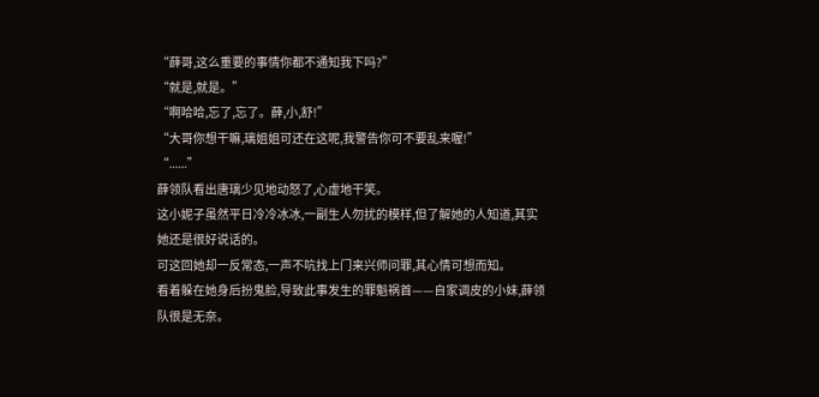“薛哥,这么重要的事情你都不通知我下吗?”
“就是,就是。”
“啊哈哈,忘了,忘了。薛,小,舒!”
“大哥你想干嘛,璃姐姐可还在这呢,我警告你可不要乱来喔!”
“......”
薛领队看出唐璃少见地动怒了,心虚地干笑。
这小妮子虽然平日冷冷冰冰,一副生人勿扰的模样,但了解她的人知道,其实她还是很好说话的。
可这回她却一反常态,一声不吭找上门来兴师问罪,其心情可想而知。
看着躲在她身后扮鬼脸,导致此事发生的罪魁祸首——自家调皮的小妹,薛领队很是无奈。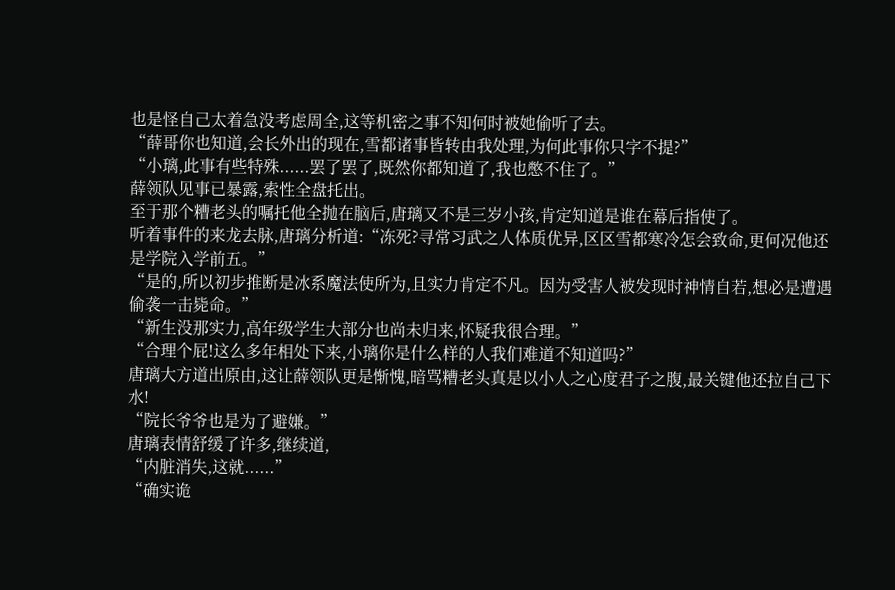也是怪自己太着急没考虑周全,这等机密之事不知何时被她偷听了去。
“薛哥你也知道,会长外出的现在,雪都诸事皆转由我处理,为何此事你只字不提?”
“小璃,此事有些特殊......罢了罢了,既然你都知道了,我也憋不住了。”
薛领队见事已暴露,索性全盘托出。
至于那个糟老头的嘱托他全抛在脑后,唐璃又不是三岁小孩,肯定知道是谁在幕后指使了。
听着事件的来龙去脉,唐璃分析道:“冻死?寻常习武之人体质优异,区区雪都寒冷怎会致命,更何况他还是学院入学前五。”
“是的,所以初步推断是冰系魔法使所为,且实力肯定不凡。因为受害人被发现时神情自若,想必是遭遇偷袭一击毙命。”
“新生没那实力,高年级学生大部分也尚未归来,怀疑我很合理。”
“合理个屁!这么多年相处下来,小璃你是什么样的人我们难道不知道吗?”
唐璃大方道出原由,这让薛领队更是惭愧,暗骂糟老头真是以小人之心度君子之腹,最关键他还拉自己下水!
“院长爷爷也是为了避嫌。”
唐璃表情舒缓了许多,继续道,
“内脏消失,这就......”
“确实诡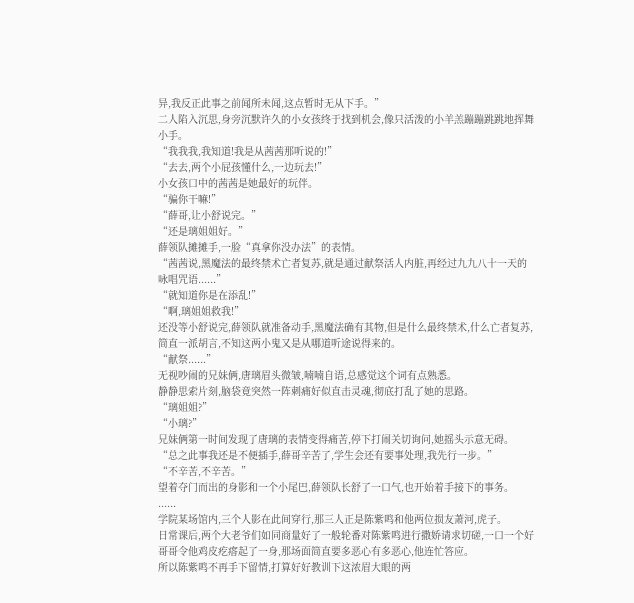异,我反正此事之前闻所未闻,这点暂时无从下手。”
二人陷入沉思,身旁沉默许久的小女孩终于找到机会,像只活泼的小羊羔蹦蹦跳跳地挥舞小手。
“我我我,我知道!我是从茜茜那听说的!”
“去去,两个小屁孩懂什么,一边玩去!”
小女孩口中的茜茜是她最好的玩伴。
“骗你干嘛!”
“薛哥,让小舒说完。”
“还是璃姐姐好。”
薛领队摊摊手,一脸“真拿你没办法”的表情。
“茜茜说,黑魔法的最终禁术亡者复苏,就是通过献祭活人内脏,再经过九九八十一天的咏唱咒语......”
“就知道你是在添乱!”
“啊,璃姐姐救我!”
还没等小舒说完,薛领队就准备动手,黑魔法确有其物,但是什么最终禁术,什么亡者复苏,简直一派胡言,不知这两小鬼又是从哪道听途说得来的。
“献祭......”
无视吵闹的兄妹俩,唐璃眉头微皱,喃喃自语,总感觉这个词有点熟悉。
静静思索片刻,脑袋竟突然一阵刺痛好似直击灵魂,彻底打乱了她的思路。
“璃姐姐?”
“小璃?”
兄妹俩第一时间发现了唐璃的表情变得痛苦,停下打闹关切询问,她摇头示意无碍。
“总之此事我还是不便插手,薛哥辛苦了,学生会还有要事处理,我先行一步。”
“不辛苦,不辛苦。”
望着夺门而出的身影和一个小尾巴,薛领队长舒了一口气,也开始着手接下的事务。
......
学院某场馆内,三个人影在此间穿行,那三人正是陈紫鸣和他两位损友萧河,虎子。
日常课后,两个大老爷们如同商量好了一般轮番对陈紫鸣进行撒娇请求切磋,一口一个好哥哥令他鸡皮疙瘩起了一身,那场面简直要多恶心有多恶心,他连忙答应。
所以陈紫鸣不再手下留情,打算好好教训下这浓眉大眼的两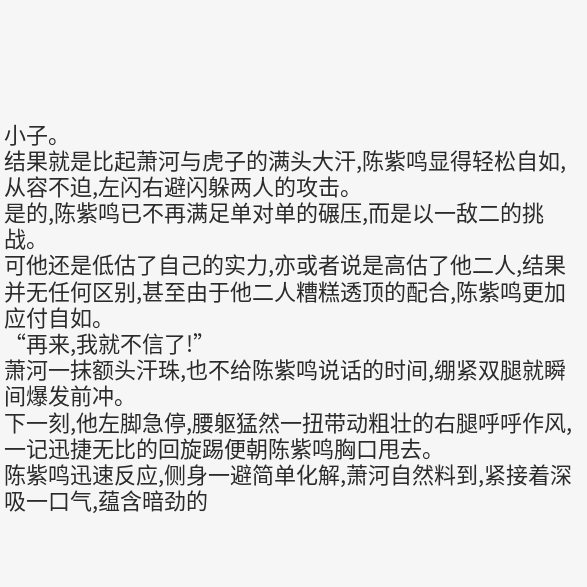小子。
结果就是比起萧河与虎子的满头大汗,陈紫鸣显得轻松自如,从容不迫,左闪右避闪躲两人的攻击。
是的,陈紫鸣已不再满足单对单的碾压,而是以一敌二的挑战。
可他还是低估了自己的实力,亦或者说是高估了他二人,结果并无任何区别,甚至由于他二人糟糕透顶的配合,陈紫鸣更加应付自如。
“再来,我就不信了!”
萧河一抹额头汗珠,也不给陈紫鸣说话的时间,绷紧双腿就瞬间爆发前冲。
下一刻,他左脚急停,腰躯猛然一扭带动粗壮的右腿呼呼作风,一记迅捷无比的回旋踢便朝陈紫鸣胸口甩去。
陈紫鸣迅速反应,侧身一避简单化解,萧河自然料到,紧接着深吸一口气,蕴含暗劲的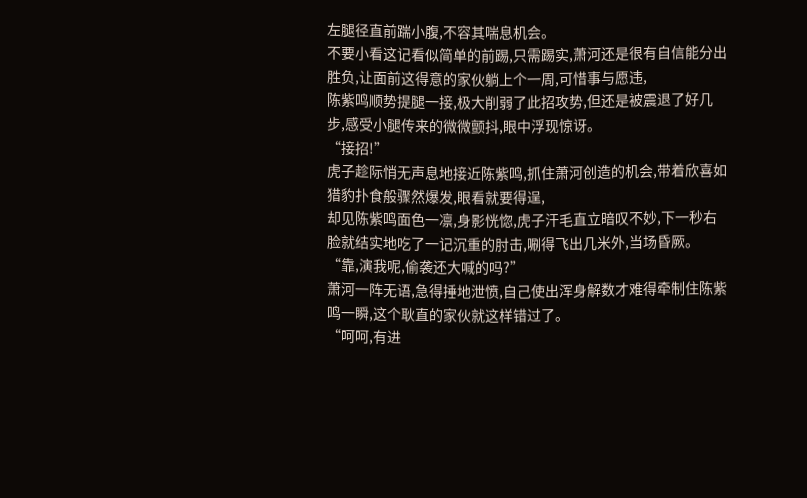左腿径直前踹小腹,不容其喘息机会。
不要小看这记看似简单的前踢,只需踢实,萧河还是很有自信能分出胜负,让面前这得意的家伙躺上个一周,可惜事与愿违,
陈紫鸣顺势提腿一接,极大削弱了此招攻势,但还是被震退了好几步,感受小腿传来的微微颤抖,眼中浮现惊讶。
“接招!”
虎子趁际悄无声息地接近陈紫鸣,抓住萧河创造的机会,带着欣喜如猎豹扑食般骤然爆发,眼看就要得逞,
却见陈紫鸣面色一凛,身影恍惚,虎子汗毛直立暗叹不妙,下一秒右脸就结实地吃了一记沉重的肘击,唰得飞出几米外,当场昏厥。
“靠,演我呢,偷袭还大喊的吗?”
萧河一阵无语,急得捶地泄愤,自己使出浑身解数才难得牵制住陈紫鸣一瞬,这个耿直的家伙就这样错过了。
“呵呵,有进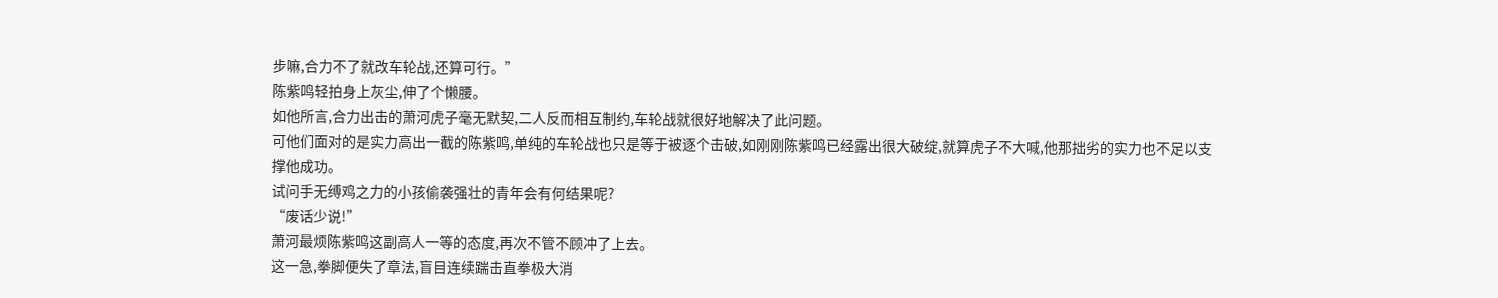步嘛,合力不了就改车轮战,还算可行。”
陈紫鸣轻拍身上灰尘,伸了个懒腰。
如他所言,合力出击的萧河虎子毫无默契,二人反而相互制约,车轮战就很好地解决了此问题。
可他们面对的是实力高出一截的陈紫鸣,单纯的车轮战也只是等于被逐个击破,如刚刚陈紫鸣已经露出很大破绽,就算虎子不大喊,他那拙劣的实力也不足以支撑他成功。
试问手无缚鸡之力的小孩偷袭强壮的青年会有何结果呢?
“废话少说!”
萧河最烦陈紫鸣这副高人一等的态度,再次不管不顾冲了上去。
这一急,拳脚便失了章法,盲目连续踹击直拳极大消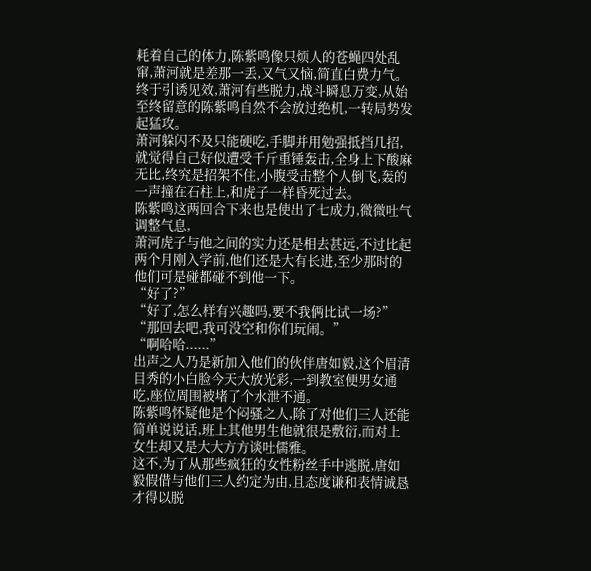耗着自己的体力,陈紫鸣像只烦人的苍蝇四处乱窜,萧河就是差那一丢,又气又恼,简直白费力气。
终于引诱见效,萧河有些脱力,战斗瞬息万变,从始至终留意的陈紫鸣自然不会放过绝机,一转局势发起猛攻。
萧河躲闪不及只能硬吃,手脚并用勉强抵挡几招,就觉得自己好似遭受千斤重锤轰击,全身上下酸麻无比,终究是招架不住,小腹受击整个人倒飞,轰的一声撞在石柱上,和虎子一样昏死过去。
陈紫鸣这两回合下来也是使出了七成力,微微吐气调整气息,
萧河虎子与他之间的实力还是相去甚远,不过比起两个月刚入学前,他们还是大有长进,至少那时的他们可是碰都碰不到他一下。
“好了?”
“好了,怎么样有兴趣吗,要不我俩比试一场?”
“那回去吧,我可没空和你们玩闹。”
“啊哈哈......”
出声之人乃是新加入他们的伙伴唐如毅,这个眉清目秀的小白脸今天大放光彩,一到教室便男女通吃,座位周围被堵了个水泄不通。
陈紫鸣怀疑他是个闷骚之人,除了对他们三人还能简单说说话,班上其他男生他就很是敷衍,而对上女生却又是大大方方谈吐儒雅。
这不,为了从那些疯狂的女性粉丝手中逃脱,唐如毅假借与他们三人约定为由,且态度谦和表情诚恳才得以脱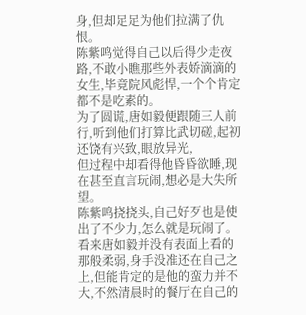身,但却足足为他们拉满了仇恨。
陈紫鸣觉得自己以后得少走夜路,不敢小瞧那些外表娇滴滴的女生,毕竟院风彪悍,一个个肯定都不是吃素的。
为了圆谎,唐如毅便跟随三人前行,听到他们打算比武切磋,起初还饶有兴致,眼放异光,
但过程中却看得他昏昏欲睡,现在甚至直言玩闹,想必是大失所望。
陈紫鸣挠挠头,自己好歹也是使出了不少力,怎么就是玩闹了。
看来唐如毅并没有表面上看的那般柔弱,身手没准还在自己之上,但能肯定的是他的蛮力并不大,不然清晨时的餐厅在自己的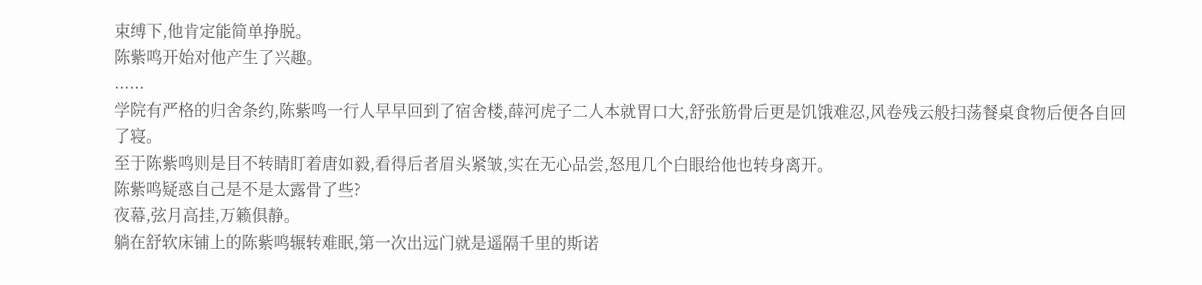束缚下,他肯定能简单挣脱。
陈紫鸣开始对他产生了兴趣。
......
学院有严格的归舍条约,陈紫鸣一行人早早回到了宿舍楼,薛河虎子二人本就胃口大,舒张筋骨后更是饥饿难忍,风卷残云般扫荡餐桌食物后便各自回了寝。
至于陈紫鸣则是目不转睛盯着唐如毅,看得后者眉头紧皱,实在无心品尝,怒甩几个白眼给他也转身离开。
陈紫鸣疑惑自己是不是太露骨了些?
夜幕,弦月高挂,万籁俱静。
躺在舒软床铺上的陈紫鸣辗转难眠,第一次出远门就是遥隔千里的斯诺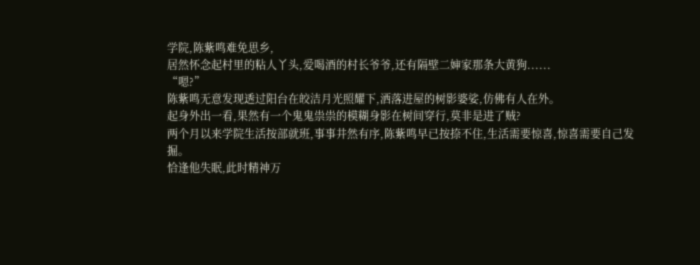学院,陈紫鸣难免思乡,
居然怀念起村里的粘人丫头,爱喝酒的村长爷爷,还有隔壁二婶家那条大黄狗......
“嗯?”
陈紫鸣无意发现透过阳台在皎洁月光照耀下,洒落进屋的树影婆娑,仿佛有人在外。
起身外出一看,果然有一个鬼鬼祟祟的模糊身影在树间穿行,莫非是进了贼?
两个月以来学院生活按部就班,事事井然有序,陈紫鸣早已按捺不住,生活需要惊喜,惊喜需要自己发掘。
恰逢他失眠,此时精神万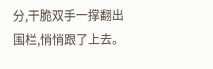分,干脆双手一撑翻出围栏,悄悄跟了上去。